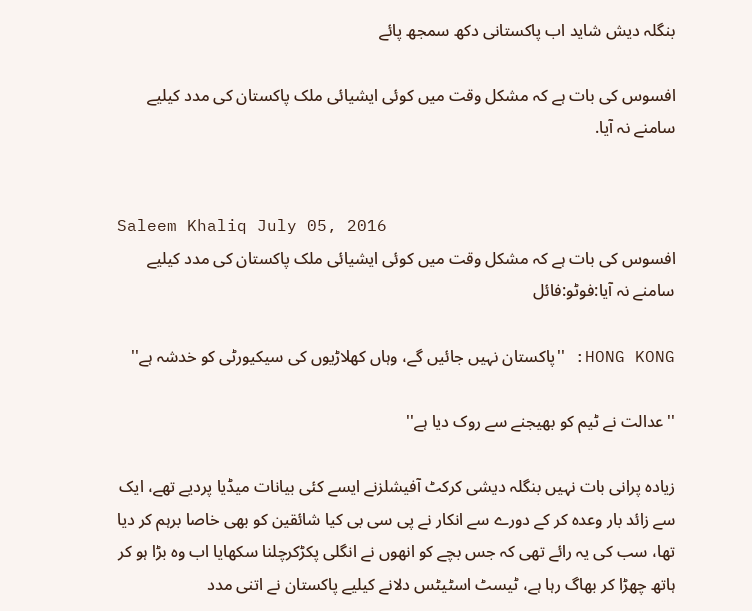بنگلہ دیش شاید اب پاکستانی دکھ سمجھ پائے

افسوس کی بات ہے کہ مشکل وقت میں کوئی ایشیائی ملک پاکستان کی مدد کیلیے سامنے نہ آیا.


Saleem Khaliq July 05, 2016
افسوس کی بات ہے کہ مشکل وقت میں کوئی ایشیائی ملک پاکستان کی مدد کیلیے سامنے نہ آیا:فوٹو:فائل

HONG KONG: ''پاکستان نہیں جائیں گے، وہاں کھلاڑیوں کی سیکیورٹی کو خدشہ ہے''

''عدالت نے ٹیم کو بھیجنے سے روک دیا ہے''

زیادہ پرانی بات نہیں بنگلہ دیشی کرکٹ آفیشلزنے ایسے کئی بیانات میڈیا پردیے تھے، ایک سے زائد بار وعدہ کر کے دورے سے انکار نے پی سی بی کیا شائقین کو بھی خاصا برہم کر دیا تھا، سب کی یہ رائے تھی کہ جس بچے کو انھوں نے انگلی پکڑکرچلنا سکھایا اب وہ بڑا ہو کر ہاتھ چھڑا کر بھاگ رہا ہے، ٹیسٹ اسٹیٹس دلانے کیلیے پاکستان نے اتنی مدد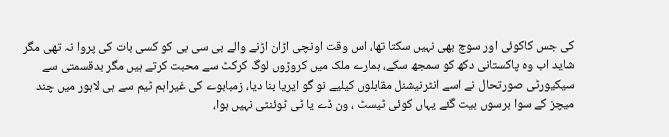کی جس کاکوئی اور سوچ بھی نہیں سکتا تھا، اس وقت اونچی اڑان اڑنے والے بی سی بی کو کسی بات کی پروا نہ تھی مگر شاید اب وہ پاکستانی دکھ کو سمجھ سکے، ہمارے ملک میں کروڑوں لوگ کرکٹ سے محبت کرتے ہیں مگر بدقسمتی سے سیکیورٹی صورتحال نے اسے انٹرنیشنل مقابلوں کیلیے نو گو ایریا بنا دیا، زمبابوے کی غیراہم ٹیم سے ہی لاہور میں چند میچز کے سوا برسوں بیت گئے یہاں کوئی ٹیسٹ ، ون ڈے یا ٹی ٹوئنٹی نہیں ہوا،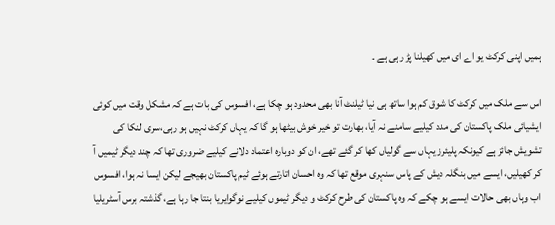ہمیں اپنی کرکٹ یو اے ای میں کھیلنا پڑ رہی ہے ۔

اس سے ملک میں کرکٹ کا شوق کم ہوا ساتھ ہی نیا ٹیلنٹ آنا بھی محدود ہو چکا ہے، افسوس کی بات ہے کہ مشکل وقت میں کوئی ایشیائی ملک پاکستان کی مدد کیلیے سامنے نہ آیا، بھارت تو خیر خوش بیٹھا ہو گا کہ یہاں کرکٹ نہیں ہو رہی،سری لنکا کی تشویش جائز ہے کیونکہ پلیئرز یہاں سے گولیاں کھا کر گئے تھے، ان کو دوبارہ اعتماد دلانے کیلیے ضروری تھا کہ چند دیگر ٹیمیں آ کر کھیلیں، ایسے میں بنگلہ دیش کے پاس سنہری موقع تھا کہ وہ احسان اتارتے ہوئے ٹیم پاکستان بھیجے لیکن ایسا نہ ہوا، افسوس اب وہاں بھی حالات ایسے ہو چکے کہ وہ پاکستان کی طرح کرکٹ و دیگر ٹیموں کیلیے نوگوایریا بنتا جا رہا ہے، گذشتہ برس آسٹریلیا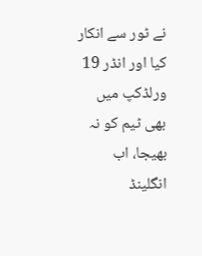نے ٹور سے انکار کیا اور انڈر 19 ورلڈکپ میں بھی ٹیم کو نہ بھیجا، اب انگلینڈ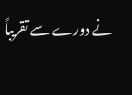نے دورے سے تقریباً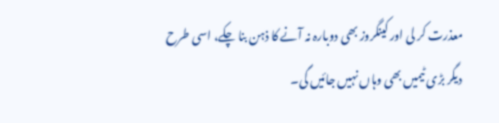معذرت کر لی اور کینگروز بھی دوبارہ نہ آنے کا ذہن بنا چکے، اسی طرح دیگر بڑی ٹیمیں بھی وہاں نہیں جائیں گی۔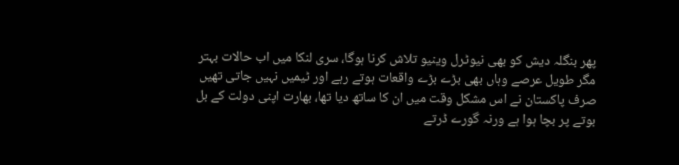پھر بنگلہ دیش کو بھی نیوٹرل وینیو تلاش کرنا ہوگا، سری لنکا میں اب حالات بہتر مگر طویل عرصے وہاں بھی بڑے بڑے واقعات ہوتے رہے اور ٹیمیں نہیں جاتی تھیں صرف پاکستان نے اس مشکل وقت میں ان کا ساتھ دیا تھا، بھارت اپنی دولت کے بل بوتے پر بچا ہوا ہے ورنہ گورے ڈرتے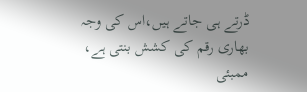ڈرتے ہی جاتے ہیں،اس کی وجہ بھاری رقم کی کشش بنتی ہے، ممبئی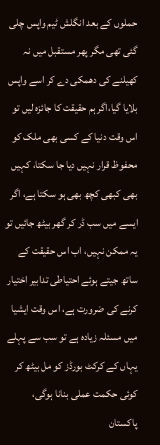حملوں کے بعد انگلش ٹیم واپس چلی گئی تھی مگر پھر مستقبل میں نہ کھیلنے کی دھمکی دے کر اسے واپس بلایا گیا،اگر ہم حقیقت کا جائزہ لیں تو اس وقت دنیا کے کسی بھی ملک کو محفوظ قرار نہیں دیا جا سکتا، کہیں بھی کبھی کچھ بھی ہو سکتا ہے، اگر ایسے میں سب ڈر کر گھر بیٹھ جائیں تو یہ ممکن نہیں، اب اس حقیقت کے ساتھ جیتے ہوئے احتیاطی تدابیر اختیار کرنے کی ضرورت ہے، اس وقت ایشیا میں مسئلہ زیادہ ہے تو سب سے پہلے یہاں کے کرکٹ بورڈز کو مل بیٹھ کر کوئی حکمت عملی بنانا ہوگی، پاکستان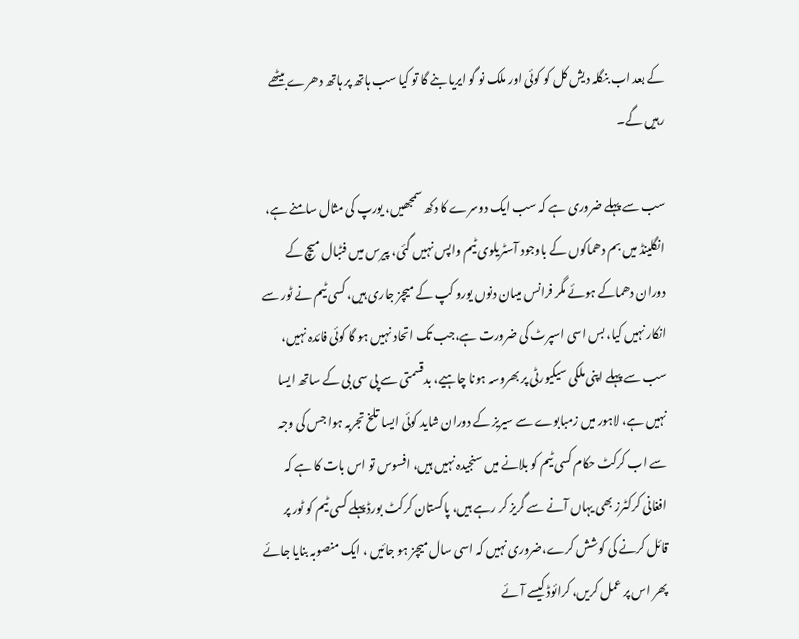کے بعد اب بنگلہ دیش کل کو کوئی اور ملک نو گو ایریا بنے گا تو کیا سب ہاتھ پر ہاتھ دھرے بیٹھے رہیں گے۔

سب سے پہلے ضروری ہے کہ سب ایک دوسرے کا دکھ سمجھیں، یورپ کی مثال سامنے ہے، انگلینڈ میں بم دھماکوں کے باوجود آسٹریلوی ٹیم واپس نہیں گئی، پیرس میں فٹبال میچ کے دوران دھماکے ہوئے مگر فرانس میںان دنوں یورو کپ کے میچز جاری ہیں، کسی ٹیم نے ٹور سے انکار نہیں کیا، بس اسی اسپرٹ کی ضرورت ہے،جب تک اتحاد نہیں ہو گا کوئی فائدہ نہیں، سب سے پہلے اپنی ملکی سیکیورٹی پر بھروسہ ہونا چاہیے، بدقسمتی سے پی سی بی کے ساتھ ایسا نہیں ہے، لاہور میں زمبابوے سے سیریز کے دوران شاید کوئی ایسا تلخ تجربہ ہوا جس کی وجہ سے اب کرکٹ حکام کسی ٹیم کو بلانے میں سنجیدہ نہیں ہیں، افسوس تو اس بات کا ہے کہ افغانی کرکٹرز بھی یہاں آنے سے گریز کر رہے ہیں، پاکستان کرکٹ بورڈ پہلے کسی ٹیم کو ٹور پر قائل کرنے کی کوشش کرے،ضروری نہیں کہ اسی سال میچز ہو جائیں ، ایک منصوبہ بنایا جائے پھر اس پر عمل کریں، کرائوڈ کیسے آئے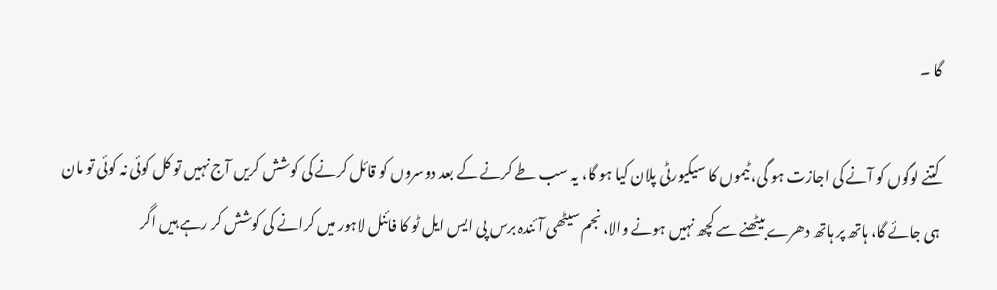گا ۔

کتنے لوگوں کو آنے کی اجازت ہو گی، ٹیموں کا سیکیورٹی پلان کیا ہو گا، یہ سب طے کرنے کے بعد دوسروں کو قائل کرنے کی کوشش کریں آج نہیں تو کل کوئی نہ کوئی تو مان ہی جائے گا، ہاتھ پر ہاتھ دھرے بیٹھنے سے کچھ نہیں ہونے والا، نجم سیٹھی آئندہ برس پی ایس ایل ٹو کا فائنل لاہور میں کرانے کی کوشش کر رہے ہیں اگر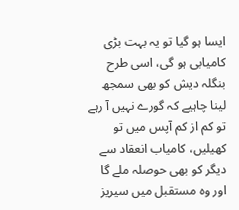ایسا ہو گیا تو یہ بہت بڑی کامیابی ہو گی، اسی طرح بنگلہ دیش کو بھی سمجھ لینا چاہیے کہ گورے نہیں آ رہے تو کم از کم آپس میں تو کھیلیں، کامیاب انعقاد سے دیگر کو بھی حوصلہ ملے گا اور وہ مستقبل میں سیریز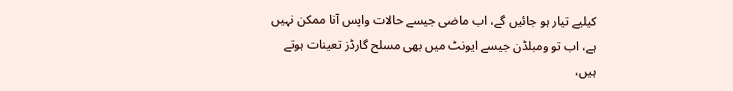کیلیے تیار ہو جائیں گے، اب ماضی جیسے حالات واپس آنا ممکن نہیں ہے، اب تو ومبلڈن جیسے ایونٹ میں بھی مسلح گارڈز تعینات ہوتے ہیں،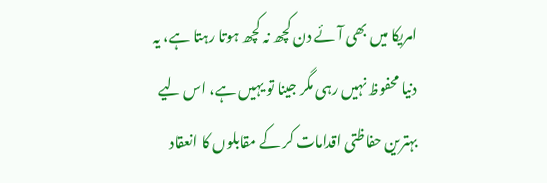امریکا میں بھی آئے دن کچھ نہ کچھ ہوتا رہتا ہے، یہ دنیا محفوظ نہیں رہی مگر جینا تو یہیں ہے، اس لیے بہترین حفاظتی اقدامات کر کے مقابلوں کا انعقاد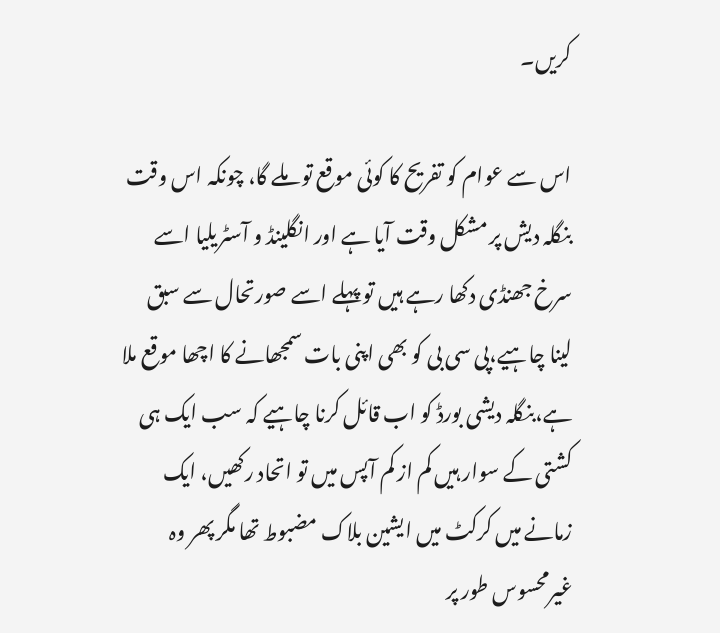کریں۔

اس سے عوام کو تفریح کا کوئی موقع تو ملے گا، چونکہ اس وقت بنگلہ دیش پر مشکل وقت آیا ہے اور انگلینڈ و آسٹریلیا اسے سرخ جھنڈی دکھا رہے ہیں تو پہلے اسے صورتحال سے سبق لینا چاہیے،پی سی بی کو بھی اپنی بات سمجھانے کا اچھا موقع ملا ہے،بنگلہ دیشی بورڈ کو اب قائل کرنا چاہیے کہ سب ایک ہی کشتی کے سوار ہیں کم از کم آپس میں تو اتحاد رکھیں، ایک زمانے میں کرکٹ میں ایشین بلاک مضبوط تھا مگر پھر وہ غیرمحسوس طور پر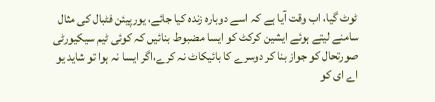ٹوٹ گیا، اب وقت آیا ہے کہ اسے دوبارہ زندہ کیا جائے، یورپیئن فٹبال کی مثال سامنے لیتے ہوئے ایشین کرکٹ کو ایسا مضبوط بنائیں کہ کوئی ٹیم سیکیورٹی صورتحال کو جواز بنا کر دوسرے کا بائیکاٹ نہ کرے،اگر ایسا نہ ہوا تو شاید یو اے ای کو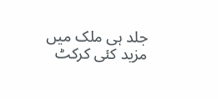جلد ہی ملک میں مزید کئی کرکٹ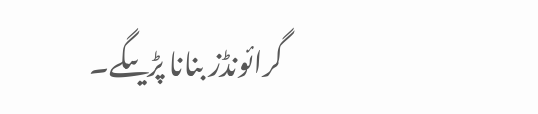گرائونڈز بنانا پڑیںگے۔